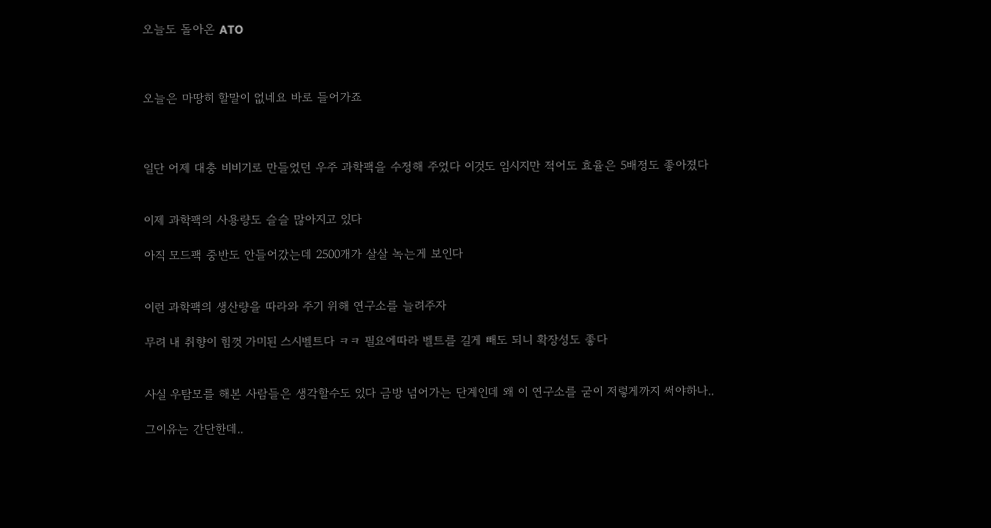오늘도 돌아온 ATO



오늘은 마땅히 할말이 없네요 바로 들어가죠



일단 어제 대충 비비기로 만들었던 우주 과학팩을 수정해 주었다 이것도 임시지만 적어도 효율은 5배정도 좋아졌다


이제 과학팩의 사용량도 슬슬 많아지고 있다

아직 모드팩 중반도 안들어갔는데 2500개가 살살 녹는게 보인다


이런 과학팩의 생산량을 따라와 주기 위해 연구소를 늘려주자

무려 내 취향이 힘껏 가미된 스시벨트다 ㅋㅋ 필요에따라 벨트를 길게 빼도 되니 확장성도 좋다


사실 우탐모를 해본 사람들은 생각할수도 있다 금방 넘어가는 단계인데 왜 이 연구소를 굳이 저렇게까지 써야하나..

그이유는 간단한데..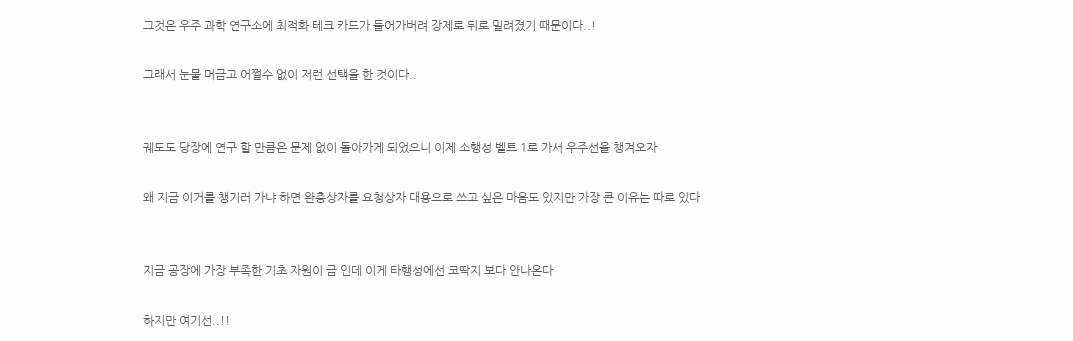그것은 우주 과학 연구소에 최적화 테크 카드가 들어가버려 강제로 뒤로 밀려졌기 때문이다..!

그래서 눈물 머금고 어쩔수 없이 저런 선택을 한 것이다..


궤도도 당장에 연구 할 만큼은 문제 없이 돌아가게 되었으니 이제 소행성 벨트 1로 가서 우주선을 챙겨오자

왜 지금 이거를 챙기러 가냐 하면 완충상자를 요청상자 대용으로 쓰고 싶은 마음도 있지만 가장 큰 이유는 따로 있다


지금 공장에 가장 부족한 기초 자원이 금 인데 이게 타행성에선 코딱지 보다 안나온다

하지만 여기선..!!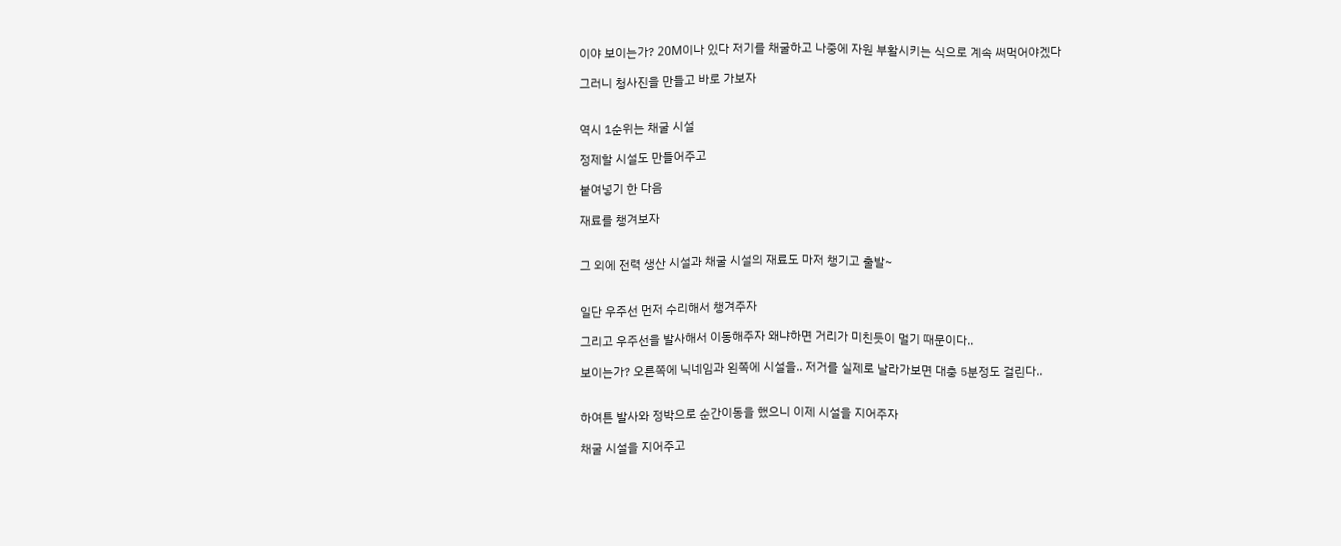이야 보이는가? 20M이나 있다 저기를 채굴하고 나중에 자원 부활시키는 식으로 계속 써먹어야겠다

그러니 청사진을 만들고 바로 가보자


역시 1순위는 채굴 시설

정제할 시설도 만들어주고

붙여넣기 한 다음

재료를 챙겨보자


그 외에 전력 생산 시설과 채굴 시설의 재료도 마저 챙기고 출발~


일단 우주선 먼저 수리해서 챙겨주자

그리고 우주선을 발사해서 이동해주자 왜냐하면 거리가 미친듯이 멀기 때문이다..

보이는가? 오른쪽에 닉네임과 왼쪽에 시설을.. 저거를 실제로 날라가보면 대충 5분정도 걸린다..


하여튼 발사와 정박으로 순간이동을 했으니 이제 시설을 지어주자

채굴 시설을 지어주고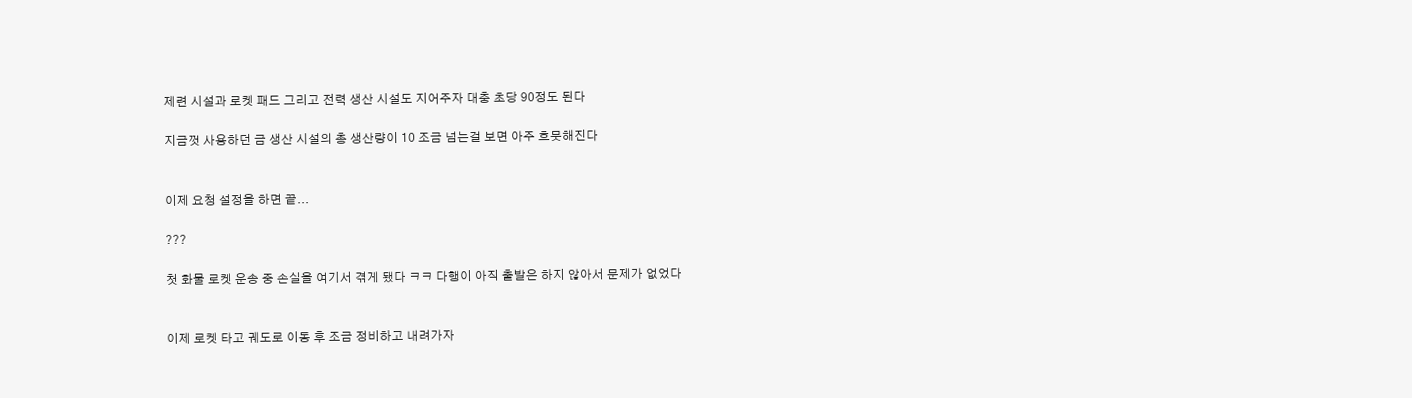제련 시설과 로켓 패드 그리고 전력 생산 시설도 지어주자 대충 초당 90정도 된다

지금껏 사용하던 금 생산 시설의 총 생산량이 10 조금 넘는걸 보면 아주 흐뭇해진다


이제 요청 설정을 하면 끝...

???

첫 화물 로켓 운송 중 손실을 여기서 겪게 됐다 ㅋㅋ 다행이 아직 출발은 하지 않아서 문제가 없었다


이제 로켓 타고 궤도로 이동 후 조금 정비하고 내려가자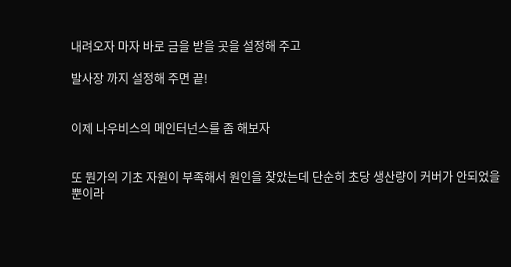내려오자 마자 바로 금을 받을 곳을 설정해 주고

발사장 까지 설정해 주면 끝!


이제 나우비스의 메인터넌스를 좀 해보자


또 뭔가의 기초 자원이 부족해서 원인을 찾았는데 단순히 초당 생산량이 커버가 안되었을 뿐이라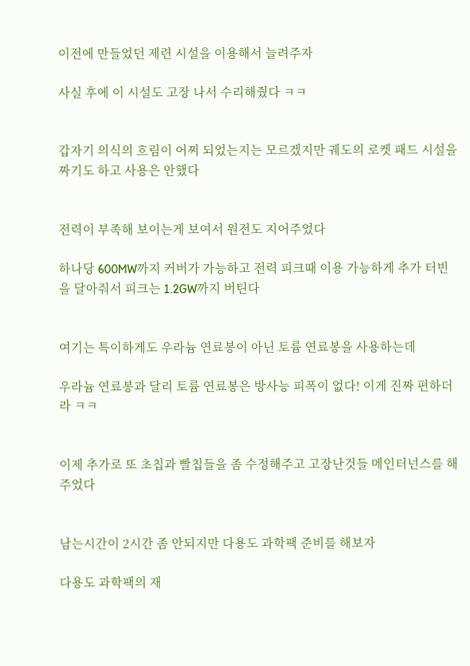이전에 만들었던 제련 시설을 이용해서 늘려주자

사실 후에 이 시설도 고장 나서 수리해줬다 ㅋㅋ


갑자기 의식의 흐림이 어찌 되었는지는 모르겠지만 궤도의 로켓 패드 시설을 짜기도 하고 사용은 안했다


전력이 부족해 보이는게 보여서 원전도 지어주었다

하나당 600MW까지 커버가 가능하고 전력 피크때 이용 가능하게 추가 터빈을 달아줘서 피크는 1.2GW까지 버틴다


여기는 특이하게도 우라늄 연료봉이 아닌 토륨 연료봉을 사용하는데

우라늄 연료봉과 달리 토륨 연료봉은 방사능 피폭이 없다! 이게 진짜 편하더라 ㅋㅋ


이제 추가로 또 초칩과 빨칩들을 좀 수정해주고 고장난것들 메인터넌스를 해주었다


남는시간이 2시간 좀 안되지만 다용도 과학팩 준비를 해보자

다용도 과학팩의 재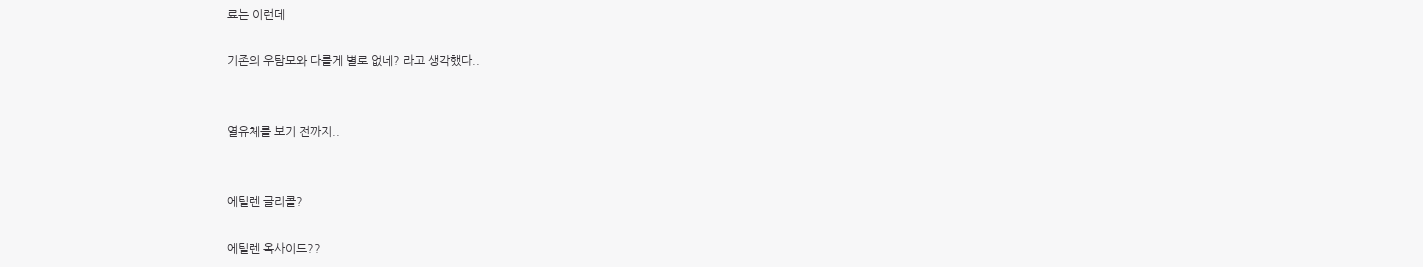료는 이런데

기존의 우탐모와 다를게 별로 없네? 라고 생각했다..


열유체를 보기 전까지..


에틸렌 글리콜?

에틸렌 옥사이드??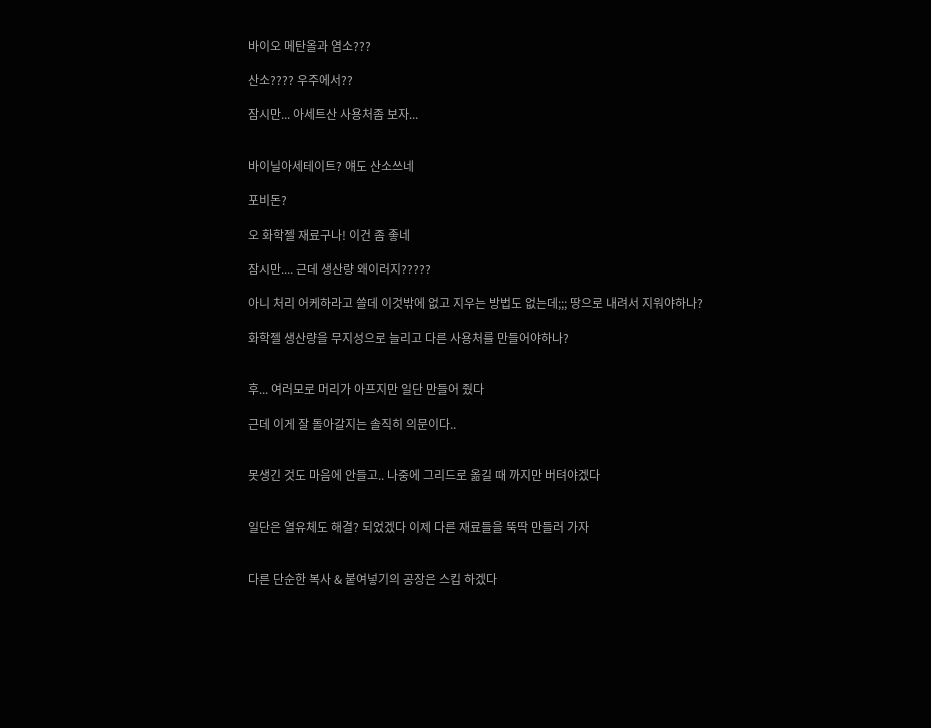바이오 메탄올과 염소???

산소???? 우주에서??

잠시만... 아세트산 사용처좀 보자...


바이닐아세테이트? 얘도 산소쓰네

포비돈?

오 화학젤 재료구나! 이건 좀 좋네

잠시만.... 근데 생산량 왜이러지?????

아니 처리 어케하라고 쓸데 이것밖에 없고 지우는 방법도 없는데;;; 땅으로 내려서 지워야하나?

화학젤 생산량을 무지성으로 늘리고 다른 사용처를 만들어야하나?


후... 여러모로 머리가 아프지만 일단 만들어 줬다

근데 이게 잘 돌아갈지는 솔직히 의문이다..


못생긴 것도 마음에 안들고.. 나중에 그리드로 옮길 때 까지만 버텨야겠다


일단은 열유체도 해결? 되었겠다 이제 다른 재료들을 뚝딱 만들러 가자


다른 단순한 복사 & 붙여넣기의 공장은 스킵 하겠다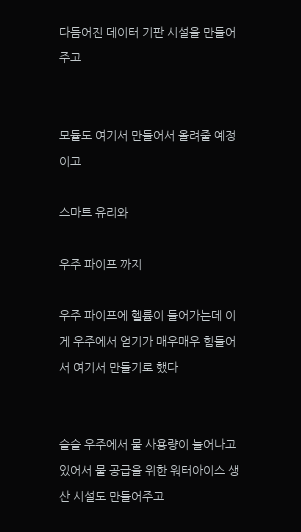다듬어진 데이터 기판 시설을 만들어주고


모듈도 여기서 만들어서 올려줄 예정이고

스마트 유리와

우주 파이프 까지

우주 파이프에 헬륨이 들어가는데 이게 우주에서 얻기가 매우매우 힘들어서 여기서 만들기로 했다


슬슬 우주에서 물 사용량이 늘어나고 있어서 물 공급을 위한 워터아이스 생산 시설도 만들어주고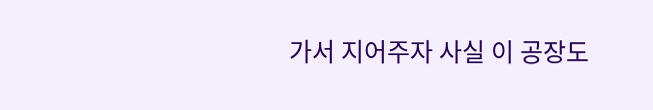가서 지어주자 사실 이 공장도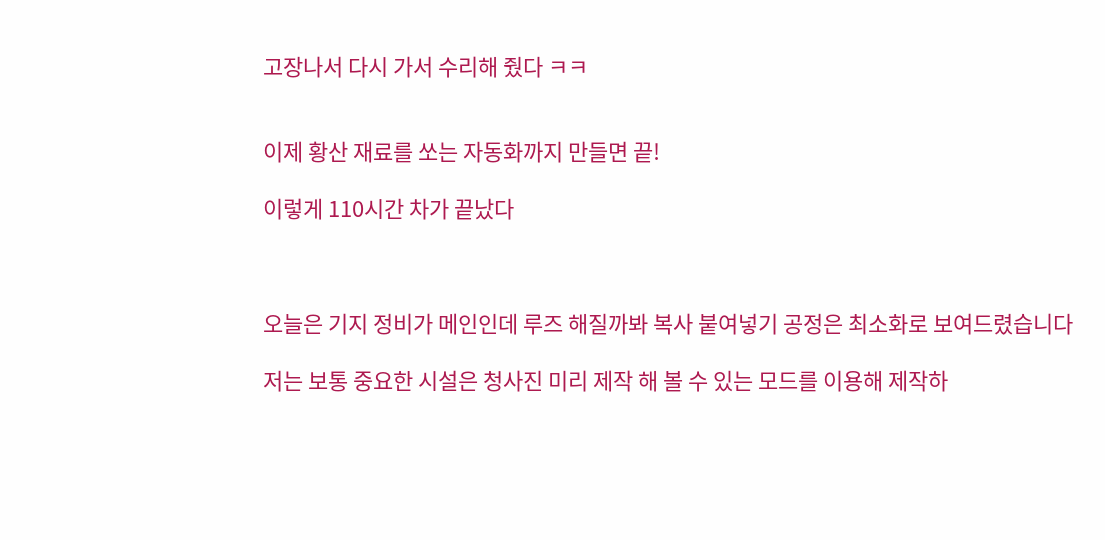고장나서 다시 가서 수리해 줬다 ㅋㅋ


이제 황산 재료를 쏘는 자동화까지 만들면 끝!

이렇게 110시간 차가 끝났다



오늘은 기지 정비가 메인인데 루즈 해질까봐 복사 붙여넣기 공정은 최소화로 보여드렸습니다

저는 보통 중요한 시설은 청사진 미리 제작 해 볼 수 있는 모드를 이용해 제작하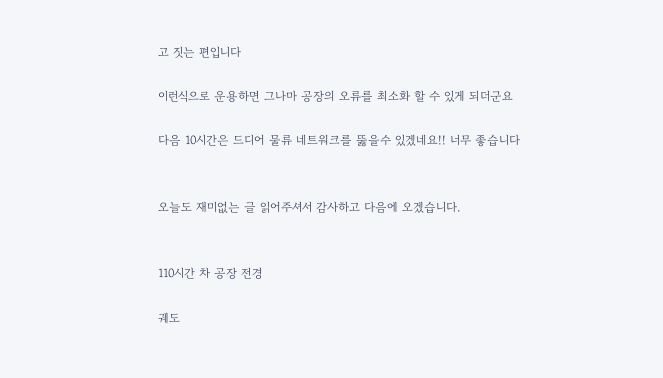고 짓는 편입니다

이런식으로 운용하면 그나마 공장의 오류를 최소화 할 수 있게 되더군요

다음 10시간은 드디어 물류 네트워크를 뚫을수 있겠네요!! 너무 좋습니다


오늘도 재미없는 글 읽어주셔서 감사하고 다음에 오겠습니다.


110시간 차 공장 전경

궤도